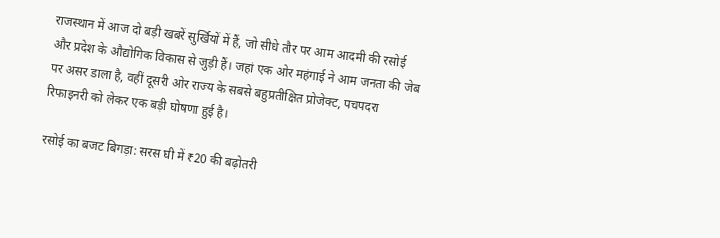राजस्थान में आज दो बड़ी खबरें सुर्खियों में हैं, जो सीधे तौर पर आम आदमी की रसोई और प्रदेश के औद्योगिक विकास से जुड़ी हैं। जहां एक ओर महंगाई ने आम जनता की जेब पर असर डाला है, वहीं दूसरी ओर राज्य के सबसे बहुप्रतीक्षित प्रोजेक्ट, पचपदरा रिफाइनरी को लेकर एक बड़ी घोषणा हुई है।

रसोई का बजट बिगड़ा: सरस घी में ₹20 की बढ़ोतरी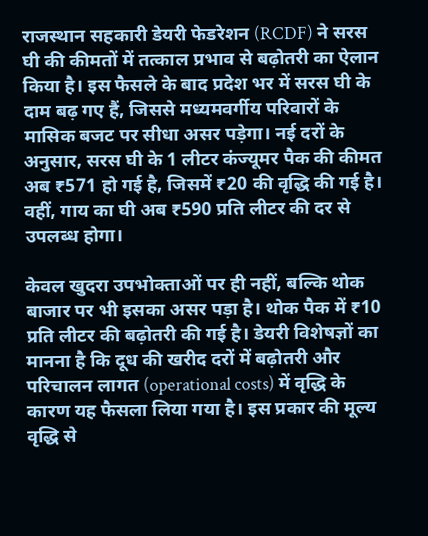राजस्थान सहकारी डेयरी फेडरेशन (RCDF) ने सरस घी की कीमतों में तत्काल प्रभाव से बढ़ोतरी का ऐलान किया है। इस फैसले के बाद प्रदेश भर में सरस घी के दाम बढ़ गए हैं, जिससे मध्यमवर्गीय परिवारों के मासिक बजट पर सीधा असर पड़ेगा। नई दरों के अनुसार, सरस घी के 1 लीटर कंज्यूमर पैक की कीमत अब ₹571 हो गई है, जिसमें ₹20 की वृद्धि की गई है। वहीं, गाय का घी अब ₹590 प्रति लीटर की दर से उपलब्ध होगा।

केवल खुदरा उपभोक्ताओं पर ही नहीं, बल्कि थोक बाजार पर भी इसका असर पड़ा है। थोक पैक में ₹10 प्रति लीटर की बढ़ोतरी की गई है। डेयरी विशेषज्ञों का मानना है कि दूध की खरीद दरों में बढ़ोतरी और परिचालन लागत (operational costs) में वृद्धि के कारण यह फैसला लिया गया है। इस प्रकार की मूल्य वृद्धि से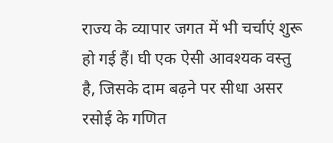राज्य के व्यापार जगत में भी चर्चाएं शुरू हो गई हैं। घी एक ऐसी आवश्यक वस्तु है, जिसके दाम बढ़ने पर सीधा असर रसोई के गणित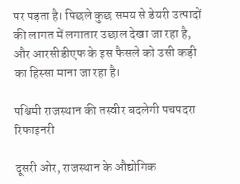पर पड़ता है। पिछले कुछ समय से डेयरी उत्पादों की लागत में लगातार उछाल देखा जा रहा है, और आरसीडीएफ के इस फैसले को उसी कड़ी का हिस्सा माना जा रहा है।

पश्चिमी राजस्थान की तस्वीर बदलेगी पचपदरा रिफाइनरी

दूसरी ओर, राजस्थान के औद्योगिक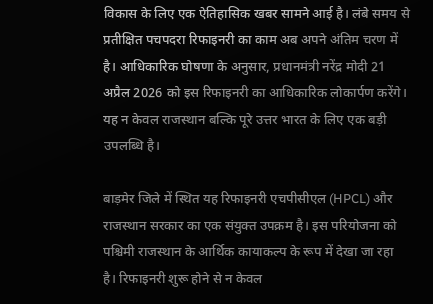विकास के लिए एक ऐतिहासिक खबर सामने आई है। लंबे समय से प्रतीक्षित पचपदरा रिफाइनरी का काम अब अपने अंतिम चरण में है। आधिकारिक घोषणा के अनुसार, प्रधानमंत्री नरेंद्र मोदी 21 अप्रैल 2026 को इस रिफाइनरी का आधिकारिक लोकार्पण करेंगे। यह न केवल राजस्थान बल्कि पूरे उत्तर भारत के लिए एक बड़ी उपलब्धि है।

बाड़मेर जिले में स्थित यह रिफाइनरी एचपीसीएल (HPCL) और राजस्थान सरकार का एक संयुक्त उपक्रम है। इस परियोजना को पश्चिमी राजस्थान के आर्थिक कायाकल्प के रूप में देखा जा रहा है। रिफाइनरी शुरू होने से न केवल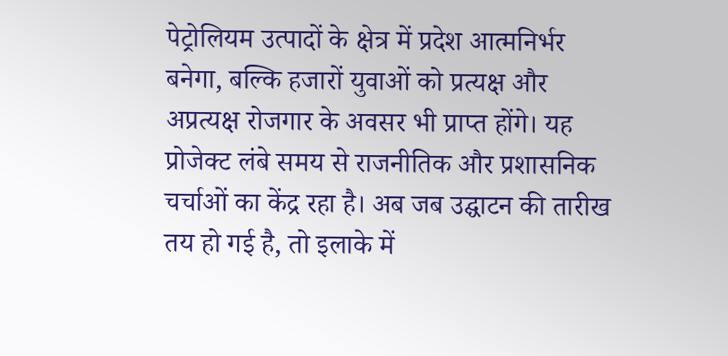पेट्रोलियम उत्पादों के क्षेत्र में प्रदेश आत्मनिर्भर बनेगा, बल्कि हजारों युवाओं को प्रत्यक्ष और अप्रत्यक्ष रोजगार के अवसर भी प्राप्त होंगे। यह प्रोजेक्ट लंबे समय से राजनीतिक और प्रशासनिक चर्चाओं का केंद्र रहा है। अब जब उद्घाटन की तारीख तय हो गई है, तो इलाके में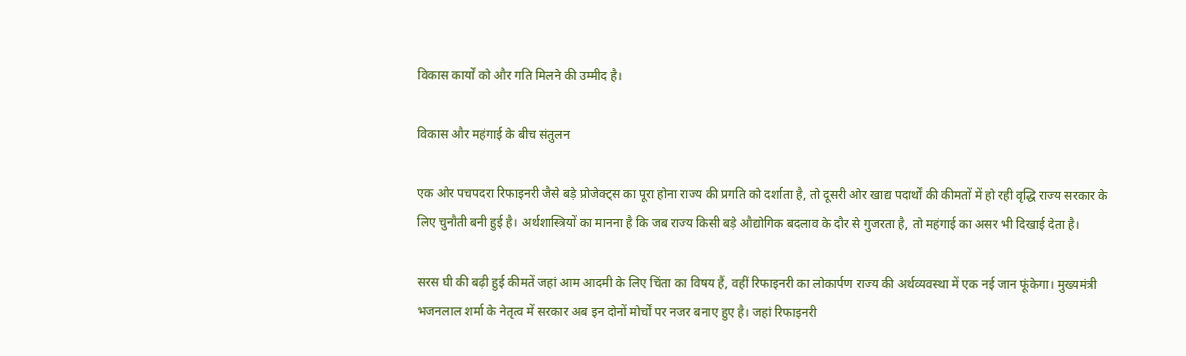विकास कार्यों को और गति मिलने की उम्मीद है।

विकास और महंगाई के बीच संतुलन

एक ओर पचपदरा रिफाइनरी जैसे बड़े प्रोजेक्ट्स का पूरा होना राज्य की प्रगति को दर्शाता है, तो दूसरी ओर खाद्य पदार्थों की कीमतों में हो रही वृद्धि राज्य सरकार के लिए चुनौती बनी हुई है। अर्थशास्त्रियों का मानना है कि जब राज्य किसी बड़े औद्योगिक बदलाव के दौर से गुजरता है, तो महंगाई का असर भी दिखाई देता है।

सरस घी की बढ़ी हुई कीमतें जहां आम आदमी के लिए चिंता का विषय हैं, वहीं रिफाइनरी का लोकार्पण राज्य की अर्थव्यवस्था में एक नई जान फूंकेगा। मुख्यमंत्री भजनलाल शर्मा के नेतृत्व में सरकार अब इन दोनों मोर्चों पर नजर बनाए हुए है। जहां रिफाइनरी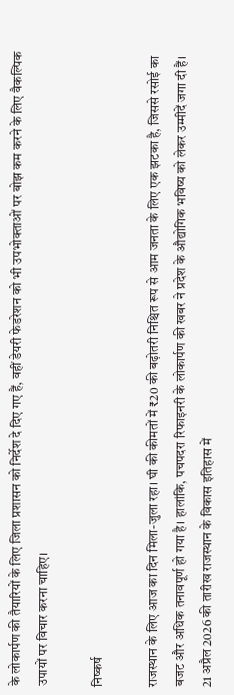के लोकार्पण की तैयारियों के लिए जिला प्रशासन को निर्देश दे दिए गए हैं, वहीं डेयरी फेडरेशन को भी उपभोक्ताओं पर बोझ कम करने के लिए वैकल्पिक उपायों पर विचार करना चाहिए।

निष्कर्ष

राजस्थान के लिए आज का दिन मिला-जुला रहा। घी की कीमतों में ₹20 की बढ़ोतरी निश्चित रूप से आम जनता के लिए एक झटका है, जिससे रसोई का बजट और अधिक तनावपूर्ण हो गया है। हालांकि, पचपदरा रिफाइनरी के लोकार्पण की खबर ने प्रदेश के औद्योगिक भविष्य को लेकर उम्मीदें जगा दी हैं। 21 अप्रैल 2026 की तारीख राजस्थान के विकास इतिहास में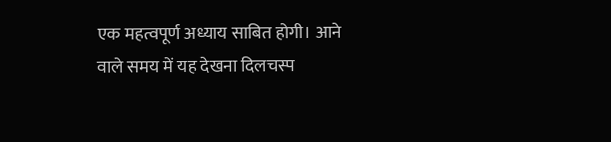एक महत्वपूर्ण अध्याय साबित होगी। आने वाले समय में यह देखना दिलचस्प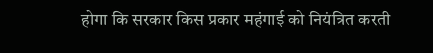होगा कि सरकार किस प्रकार महंगाई को नियंत्रित करती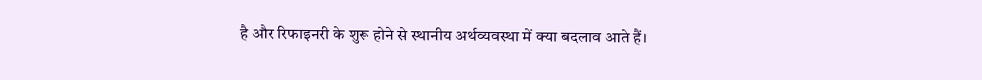है और रिफाइनरी के शुरू होने से स्थानीय अर्थव्यवस्था में क्या बदलाव आते हैं।